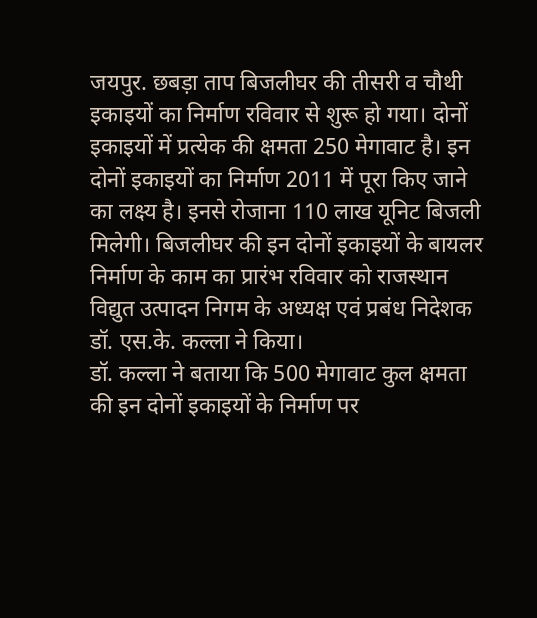जयपुर. छबड़ा ताप बिजलीघर की तीसरी व चौथी इकाइयों का निर्माण रविवार से शुरू हो गया। दोनों इकाइयों में प्रत्येक की क्षमता 250 मेगावाट है। इन दोनों इकाइयों का निर्माण 2011 में पूरा किए जाने का लक्ष्य है। इनसे रोजाना 110 लाख यूनिट बिजली मिलेगी। बिजलीघर की इन दोनों इकाइयों के बायलर निर्माण के काम का प्रारंभ रविवार को राजस्थान विद्युत उत्पादन निगम के अध्यक्ष एवं प्रबंध निदेशक डॉ. एस.के. कल्ला ने किया।
डॉ. कल्ला ने बताया कि 500 मेगावाट कुल क्षमता की इन दोनों इकाइयों के निर्माण पर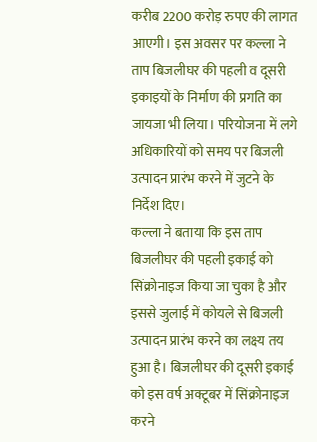करीब 2200 करोड़ रुपए की लागत आएगी। इस अवसर पर कल्ला ने ताप बिजलीघर की पहली व दूसरी इकाइयों के निर्माण की प्रगति का जायजा भी लिया। परियोजना में लगे अधिकारियों को समय पर बिजली उत्पादन प्रारंभ करने में जुटने के निर्देश दिए।
कल्ला ने बताया कि इस ताप बिजलीघर की पहली इकाई को सिंक्रोनाइज किया जा चुका है और इससे जुलाई में कोयले से बिजली उत्पादन प्रारंभ करने का लक्ष्य तय हुआ है। बिजलीघर की दूसरी इकाई को इस वर्ष अक्टूबर में सिंक्रोनाइज करने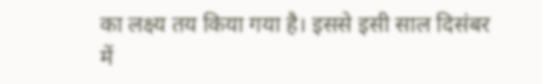का लक्ष्य तय किया गया है। इससे इसी साल दिसंबर में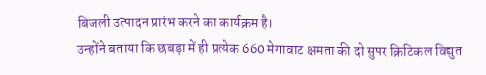बिजली उत्पादन प्रारंभ करने का कार्यक्रम है।
उन्होंने बताया कि छबड़ा में ही प्रत्येक 660 मेगावाट क्षमता की दो सुपर क्रिटिकल विद्युत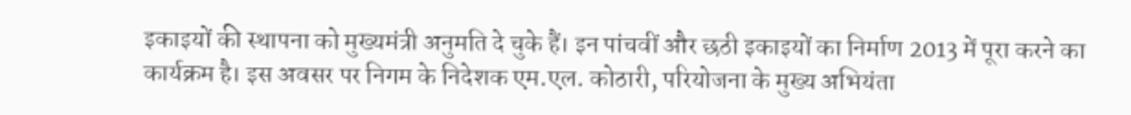इकाइयों की स्थापना को मुख्यमंत्री अनुमति दे चुके हैं। इन पांचवीं और छठी इकाइयों का निर्माण 2013 में पूरा करने का कार्यक्रम है। इस अवसर पर निगम के निदेशक एम.एल. कोठारी, परियोजना के मुख्य अभियंता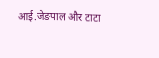आई.जेङपाल और टाटा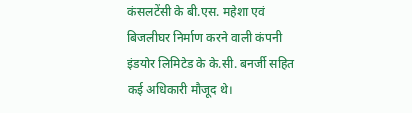कंसलटेंसी के बी.एस. महेशा एवं बिजलीघर निर्माण करने वाली कंपनी इंडयोर लिमिटेड के के.सी. बनर्जी सहित कई अधिकारी मौजूद थे।